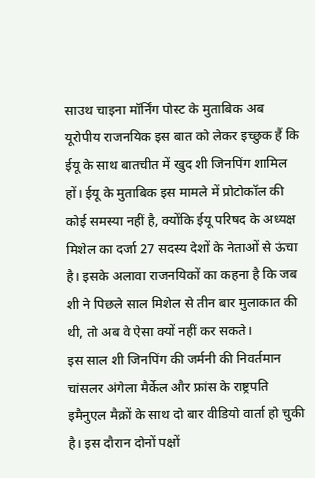साउथ चाइना मॉर्निंग पोस्ट के मुताबिक अब यूरोपीय राजनयिक इस बात को लेकर इच्छुक हैं कि ईयू के साथ बातचीत में खुद शी जिनपिंग शामिल हों। ईयू के मुताबिक इस मामले में प्रोटोकॉल की कोई समस्या नहीं है, क्योंकि ईयू परिषद के अध्यक्ष मिशेल का दर्जा 27 सदस्य देशों के नेताओं से ऊंचा है। इसके अलावा राजनयिकों का कहना है कि जब शी ने पिछले साल मिशेल से तीन बार मुलाकात की थी, तो अब वे ऐसा क्यों नहीं कर सकते।
इस साल शी जिनपिंग की जर्मनी की निवर्तमान चांसलर अंगेला मैर्केल और फ्रांस के राष्ट्रपति इमैनुएल मैक्रों के साथ दो बार वीडियो वार्ता हो चुकी है। इस दौरान दोनों पक्षों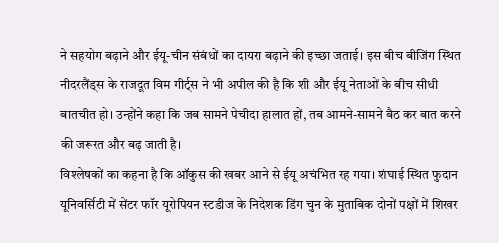ने सहयोग बढ़ाने और ईयू-चीन संबंधों का दायरा बढ़ाने की इच्छा जताई। इस बीच बीजिंग स्थित नीदरलैंड्स के राजदूत विम गीर्ट्स ने भी अपील की है कि शी और ईयू नेताओं के बीच सीधी बातचीत हो। उन्होंने कहा कि जब सामने पेचीदा हालात हों, तब आमने-सामने बैठ कर बात करने की जरूरत और बढ़ जाती है।
विश्लेषकों का कहना है कि ऑकुस की खबर आने से ईयू अचंभित रह गया। शंघाई स्थित फुदान यूनिवर्सिटी में सेंटर फॉर यूरोपियन स्टडीज के निदेशक डिंग चुन के मुताबिक दोनों पक्षों में शिखर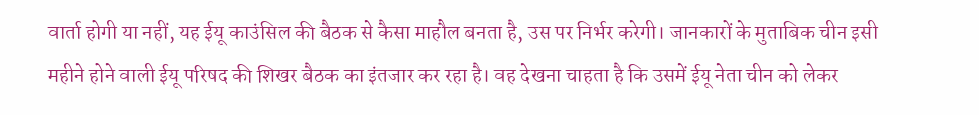वार्ता होगी या नहीं, यह ईयू काउंसिल की बैठक से कैसा माहौल बनता है, उस पर निर्भर करेगी। जानकारों के मुताबिक चीन इसी महीने होने वाली ईयू परिषद की शिखर बैठक का इंतजार कर रहा है। वह देखना चाहता है कि उसमें ईयू नेता चीन को लेकर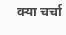क्या चर्चा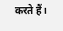करते हैं।